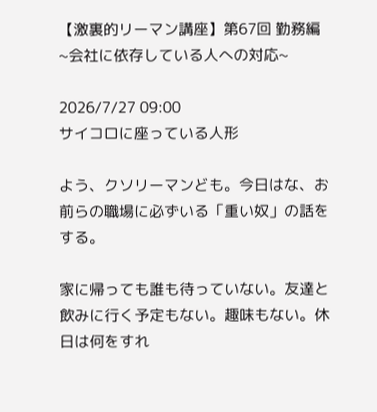【激裏的リーマン講座】第67回 勤務編 ~会社に依存している人への対応~

2026/7/27 09:00
サイコロに座っている人形

よう、クソリーマンども。今日はな、お前らの職場に必ずいる「重い奴」の話をする。

家に帰っても誰も待っていない。友達と飲みに行く予定もない。趣味もない。休日は何をすれ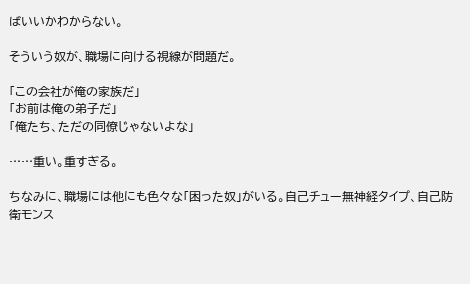ばいいかわからない。

そういう奴が、職場に向ける視線が問題だ。

「この会社が俺の家族だ」
「お前は俺の弟子だ」
「俺たち、ただの同僚じゃないよな」

……重い。重すぎる。

ちなみに、職場には他にも色々な「困った奴」がいる。自己チュー無神経タイプ、自己防衛モンス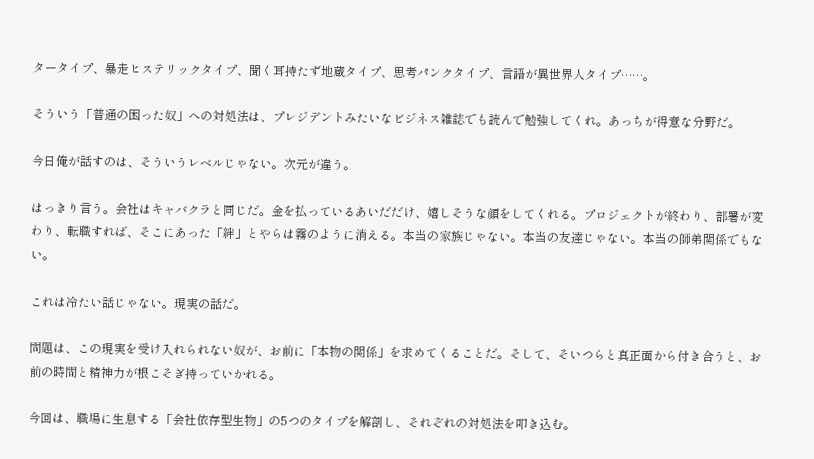タータイプ、暴走ヒステリックタイプ、聞く耳持たず地蔵タイプ、思考パンクタイプ、言語が異世界人タイプ……。

そういう「普通の困った奴」への対処法は、プレジデントみたいなビジネス雑誌でも読んで勉強してくれ。あっちが得意な分野だ。

今日俺が話すのは、そういうレベルじゃない。次元が違う。

はっきり言う。会社はキャバクラと同じだ。金を払っているあいだだけ、嬉しそうな顔をしてくれる。プロジェクトが終わり、部署が変わり、転職すれば、そこにあった「絆」とやらは霧のように消える。本当の家族じゃない。本当の友達じゃない。本当の師弟関係でもない。

これは冷たい話じゃない。現実の話だ。

問題は、この現実を受け入れられない奴が、お前に「本物の関係」を求めてくることだ。そして、そいつらと真正面から付き合うと、お前の時間と精神力が根こそぎ持っていかれる。

今回は、職場に生息する「会社依存型生物」の5つのタイプを解剖し、それぞれの対処法を叩き込む。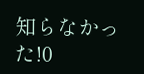知らなかった!0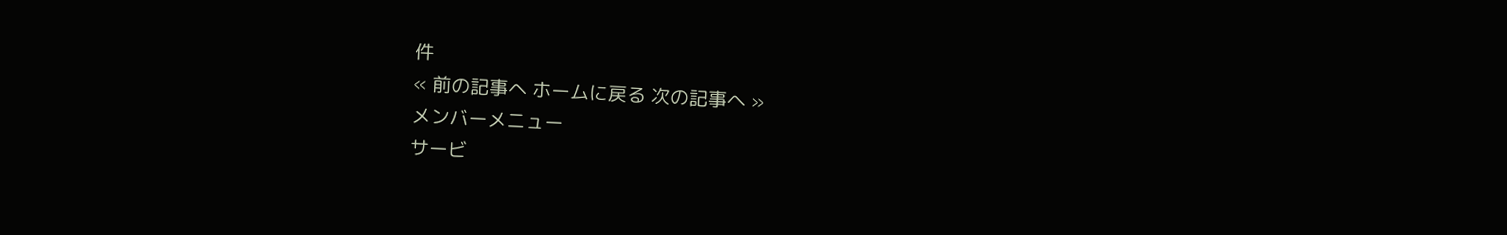件
« 前の記事へ ホームに戻る 次の記事へ »
メンバーメニュー
サービ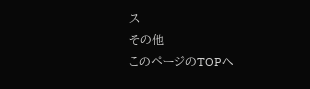ス
その他
このページのTOPへ